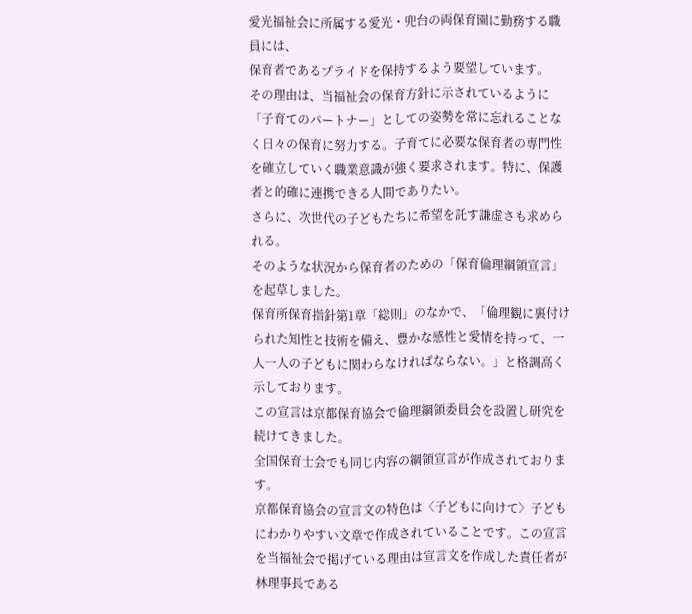愛光福祉会に所属する愛光・兜台の両保育園に勤務する職員には、
保育者であるプライドを保持するよう要望しています。
その理由は、当福祉会の保育方針に示されているように
「子育てのパートナー」としての姿勢を常に忘れることなく日々の保育に努力する。子育てに必要な保育者の専門性を確立していく職業意識が強く要求されます。特に、保護者と的確に連携できる人間でありたい。
さらに、次世代の子どもたちに希望を託す謙虚さも求められる。
そのような状況から保育者のための「保育倫理綱領宣言」を起草しました。
保育所保育指針第1章「総則」のなかで、「倫理観に裏付けられた知性と技術を備え、豊かな感性と愛情を持って、一人一人の子どもに関わらなければならない。」と格調高く示しております。
この宣言は京都保育協会で倫理綱領委員会を設置し研究を続けてきました。
全国保育士会でも同じ内容の綱領宣言が作成されております。
京都保育協会の宣言文の特色は〈子どもに向けて〉子どもにわかりやすい文章で作成されていることです。この宣言を当福祉会で掲げている理由は宣言文を作成した責任者が林理事長である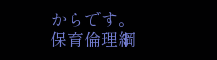からです。
保育倫理綱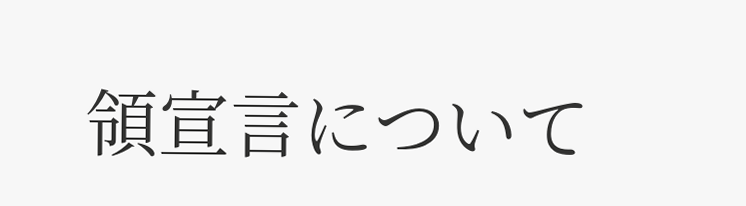領宣言について